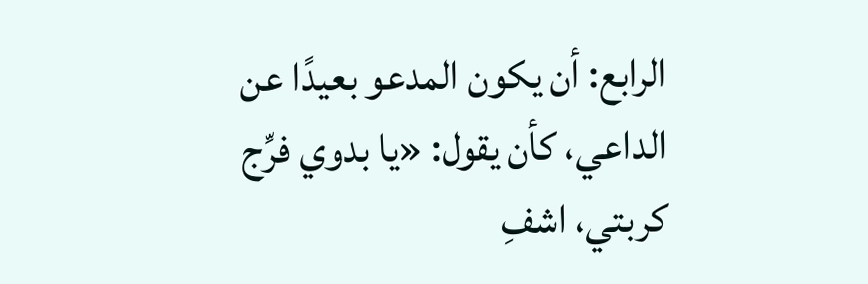الرابع: أن يكون المدعو بعيدًا عن الداعي، كأن يقول: «يا بدوي فرِّج كربتي، اشفِ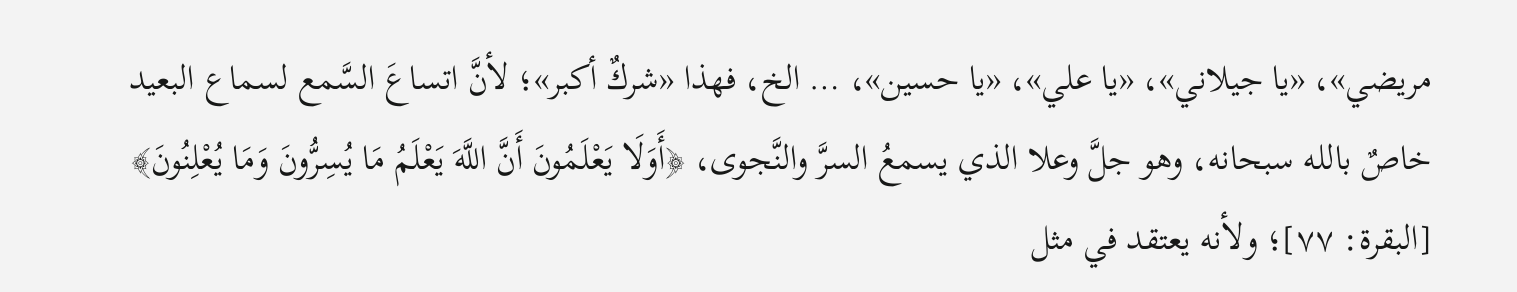مريضي»، «يا جيلاني»، «يا علي»، «يا حسين»، … الخ، فهذا «شركٌ أكبر»؛ لأنَّ اتساعَ السَّمع لسماع البعيد خاصٌ بالله سبحانه، وهو جلَّ وعلا الذي يسمعُ السرَّ والنَّجوى، ﴿أَوَلَا يَعْلَمُونَ أَنَّ اللَّهَ يَعْلَمُ مَا يُسِرُّونَ وَمَا يُعْلِنُونَ﴾ [البقرة: ٧٧]؛ ولأنه يعتقد في مثل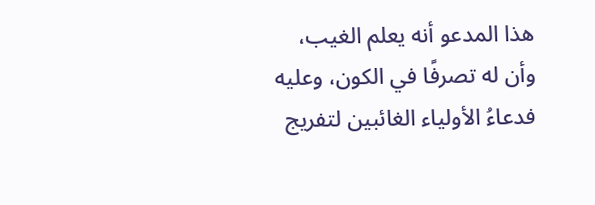هذا المدعو أنه يعلم الغيب، وأن له تصرفًا في الكون، وعليه فدعاءُ الأولياء الغائبين لتفريج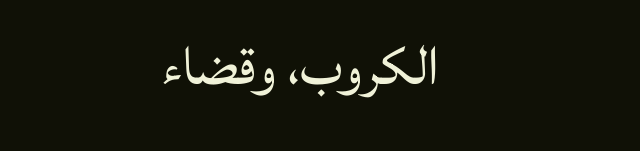الكروب، وقضاء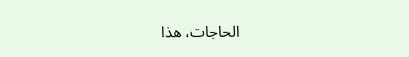الحاجات، هذا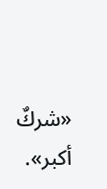«شركٌ أكبر».